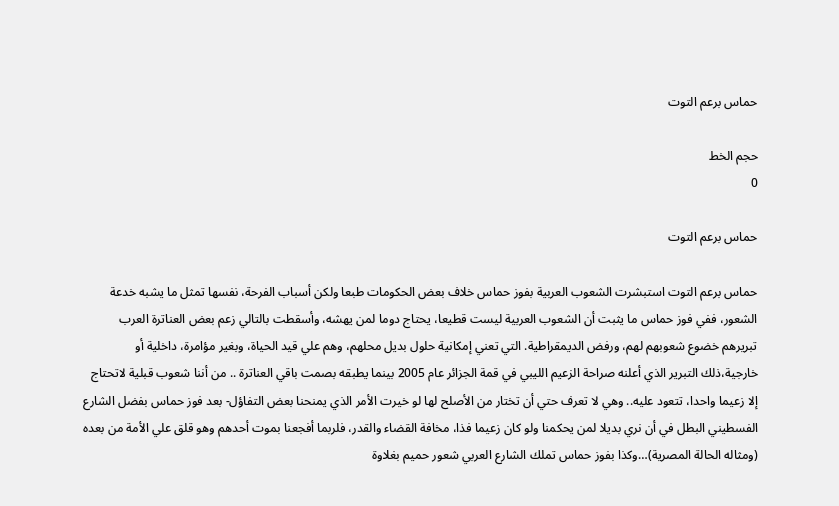حماس برعم التوت

حجم الخط
0

حماس برعم التوت

حماس برعم التوت استبشرت الشعوب العربية بفوز حماس خلاف بعض الحكومات طبعا ولكن أسباب الفرحة، نفسها تمثل ما يشبه خدعة الشعور، ففي فوز حماس ما يثبت أن الشعوب العربية ليست قطيعا، يحتاج دوما لمن يهشه، وأسقطت بالتالي زعم بعض العناترة العرب تبريرهم خضوع شعوبهم لهم، ورفض الديمقراطية. التي تعني إمكانية حلول بديل محلهم، وهم علي قيد الحياة، وبغير مؤامرة، داخلية أو خارجية،ذلك التبرير الذي أعلنه صراحة الزعيم الليبي في قمة الجزائر عام 2005 بينما يطبقه بصمت باقي العناترة .. من أننا شعوب قبلية لاتحتاج إلا زعيما واحدا، تتعود عليه.. وهي لا تعرف حتي أن تختار من الأصلح لها لو خيرت الأمر الذي يمنحنا بعض التفاؤل- بعد فوز حماس بفضل الشارع الفسطيني البطل في أن نري بديلا لمن يحكمنا ولو كان زعيما فذا، مخافة القضاء والقدر، فلربما أفجعنا بموت أحدهم وهو قلق علي الأمة من بعده (ومثاله الحالة المصرية)…وكذا بفوز حماس تملك الشارع العربي شعور حميم بغلاوة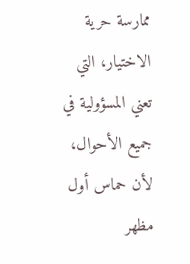ممارسة حرية الاختيار، التي تعني المسؤولية في جميع الأحوال، لأن حماس أول مظهر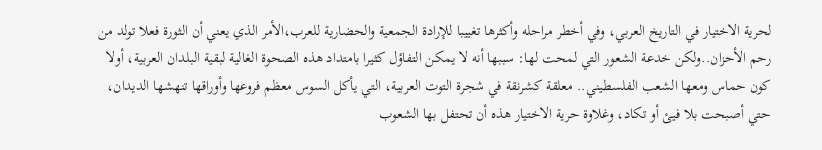لحرية الاختيار في التاريخ العربي، وفي أخطر مراحله وأكثرها تغييبا للإرادة الجمعية والحضارية للعرب،الأمر الذي يعني أن الثورة فعلا تولد من رحم الأحزان..ولكن خدعة الشعور التي لمحت لها: سببها أنه لا يمكن التفاؤل كثيرا بامتداد هذه الصحوة الغالية لبقية البلدان العربية، أولا كون حماس ومعها الشعب الفلسطيني.. معلقة كشرنقة في شجرة التوت العربية، التي يأكل السوس معظم فروعها وأوراقها تنهشها الديدان، حتي أصبحت بلا فيئ أو تكاد، وغلاوة حرية الاختيار هذه أن تحتفل بها الشعوب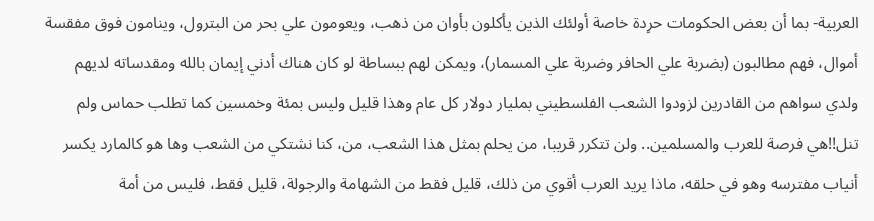العربية- بما أن بعض الحكومات حرِدة خاصة أولئك الذين يأكلون بأوان من ذهب، ويعومون علي بحر من البترول، وينامون فوق مفقسة أموال، فهم مطالبون (بضربة علي الحافر وضربة علي المسمار)، ويمكن لهم ببساطة لو كان هناك أدني إيمان بالله ومقدساته لديهم ولدي سواهم من القادرين لزودوا الشعب الفلسطيني بمليار دولار كل عام وهذا قليل وليس بمئة وخمسين كما تطلب حماس ولم تنل!!هي فرصة للعرب والمسلمين.. ولن تتكرر قريبا، من يحلم بمثل هذا الشعب، من، كنا نشتكي من الشعب وها هو كالمارد يكسر أنياب مفترسه وهو في حلقه، ماذا يريد العرب أقوي من ذلك، قليل فقط من الشهامة والرجولة، قليل فقط، فليس من أمة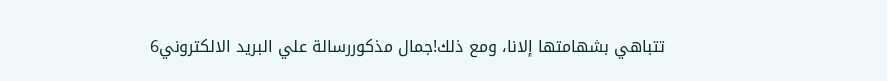تتباهي بشهامتها إلانا، ومع ذلك!جمال مذكوررسالة علي البريد الالكتروني6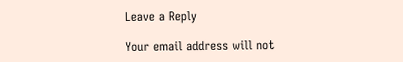Leave a Reply

Your email address will not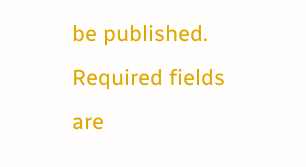be published. Required fields are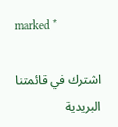marked *

اشترك في قائمتنا البريدية